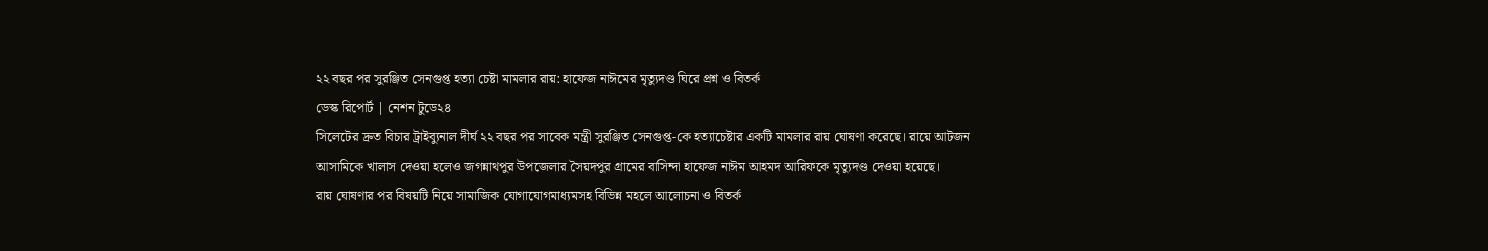২২ বছর পর সুরঞ্জিত সেনগুপ্ত হত্যা চেষ্টা মামলার রায়: হাফেজ নাঈমের মৃত্যুদণ্ড ঘিরে প্রশ্ন ও বিতর্ক
ডেস্ক রিপোর্ট | নেশন টুডে২৪
সিলেটের দ্রুত বিচার ট্রাইব্যুনাল দীর্ঘ ২২ বছর পর সাবেক মন্ত্রী সুরঞ্জিত সেনগুপ্ত-কে হত্যাচেষ্টার একটি মামলার রায় ঘোষণা করেছে। রায়ে আটজন আসামিকে খালাস দেওয়া হলেও জগন্নাথপুর উপজেলার সৈয়দপুর গ্রামের বাসিন্দা হাফেজ নাঈম আহমদ আরিফকে মৃত্যুদণ্ড দেওয়া হয়েছে।
রায় ঘোষণার পর বিষয়টি নিয়ে সামাজিক যোগাযোগমাধ্যমসহ বিভিন্ন মহলে আলোচনা ও বিতর্ক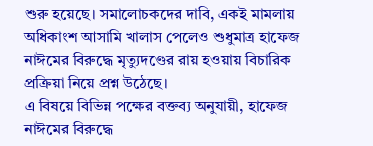শুরু হয়েছে। সমালোচকদের দাবি, একই মামলায় অধিকাংশ আসামি খালাস পেলেও শুধুমাত্র হাফেজ নাঈমের বিরুদ্ধে মৃত্যুদণ্ডের রায় হওয়ায় বিচারিক প্রক্রিয়া নিয়ে প্রশ্ন উঠেছে।
এ বিষয়ে বিভিন্ন পক্ষের বক্তব্য অনুযায়ী, হাফেজ নাঈমের বিরুদ্ধে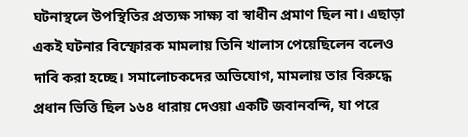ঘটনাস্থলে উপস্থিতির প্রত্যক্ষ সাক্ষ্য বা স্বাধীন প্রমাণ ছিল না। এছাড়া একই ঘটনার বিস্ফোরক মামলায় তিনি খালাস পেয়েছিলেন বলেও দাবি করা হচ্ছে। সমালোচকদের অভিযোগ, মামলায় তার বিরুদ্ধে প্রধান ভিত্তি ছিল ১৬৪ ধারায় দেওয়া একটি জবানবন্দি, যা পরে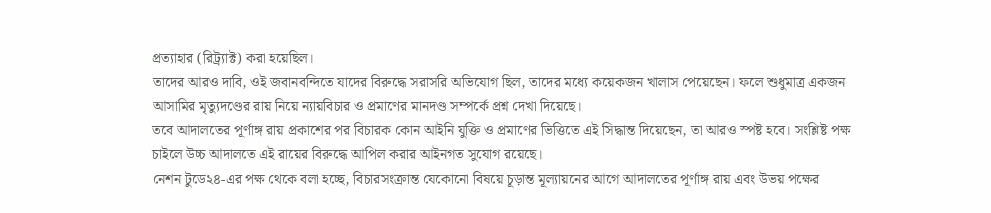প্রত্যাহার (রিট্র্যাক্ট) করা হয়েছিল।
তাদের আরও দাবি, ওই জবানবন্দিতে যাদের বিরুদ্ধে সরাসরি অভিযোগ ছিল, তাদের মধ্যে কয়েকজন খালাস পেয়েছেন। ফলে শুধুমাত্র একজন আসামির মৃত্যুদণ্ডের রায় নিয়ে ন্যায়বিচার ও প্রমাণের মানদণ্ড সম্পর্কে প্রশ্ন দেখা দিয়েছে।
তবে আদালতের পূর্ণাঙ্গ রায় প্রকাশের পর বিচারক কোন আইনি যুক্তি ও প্রমাণের ভিত্তিতে এই সিদ্ধান্ত দিয়েছেন, তা আরও স্পষ্ট হবে। সংশ্লিষ্ট পক্ষ চাইলে উচ্চ আদালতে এই রায়ের বিরুদ্ধে আপিল করার আইনগত সুযোগ রয়েছে।
নেশন টুডে২৪-এর পক্ষ থেকে বলা হচ্ছে, বিচারসংক্রান্ত যেকোনো বিষয়ে চূড়ান্ত মূল্যায়নের আগে আদালতের পূর্ণাঙ্গ রায় এবং উভয় পক্ষের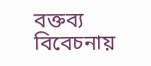বক্তব্য বিবেচনায়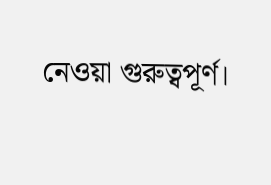নেওয়া গুরুত্বপূর্ণ।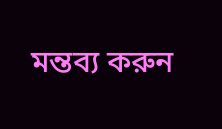মন্তব্য করুন